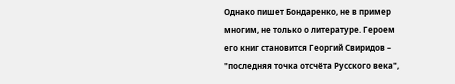Однако пишет Бондаренко, не в пример многим, не только о литературе. Героем его книг становится Георгий Свиридов – "последняя точка отсчёта Русского века",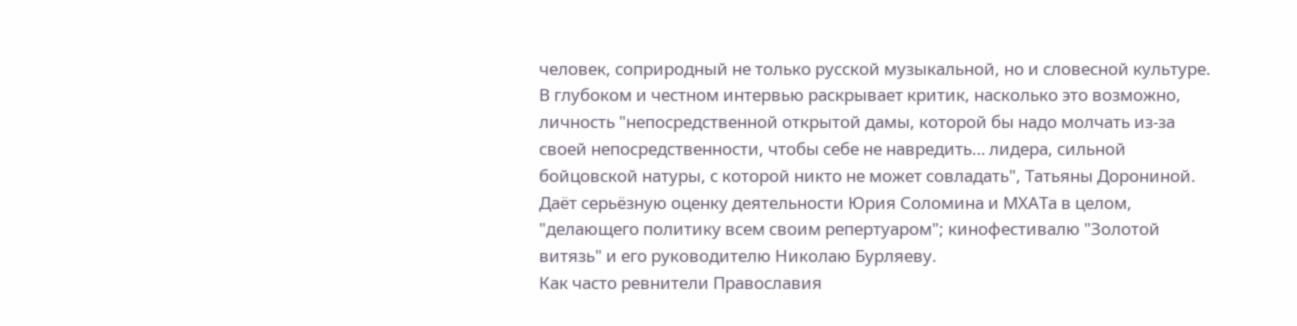человек, соприродный не только русской музыкальной, но и словесной культуре. В глубоком и честном интервью раскрывает критик, насколько это возможно, личность "непосредственной открытой дамы, которой бы надо молчать из-за своей непосредственности, чтобы себе не навредить… лидера, сильной бойцовской натуры, с которой никто не может совладать", Татьяны Дорониной. Даёт серьёзную оценку деятельности Юрия Соломина и МХАТа в целом, "делающего политику всем своим репертуаром"; кинофестивалю "Золотой витязь" и его руководителю Николаю Бурляеву.
Как часто ревнители Православия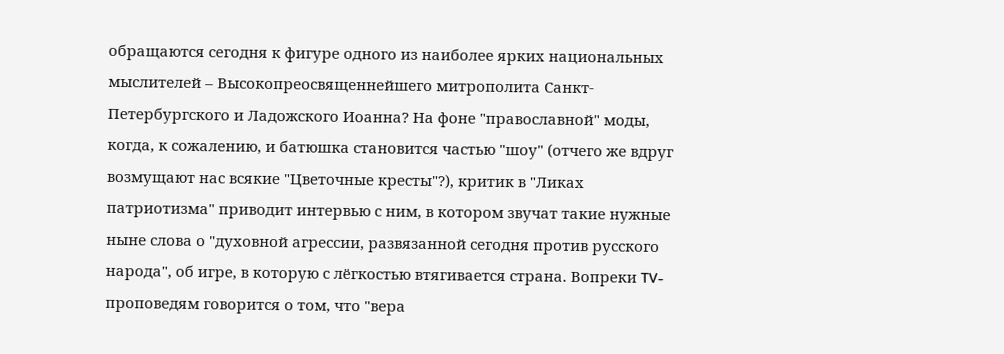обращаются сегодня к фигуре одного из наиболее ярких национальных мыслителей – Высокопреосвященнейшего митрополита Санкт-Петербургского и Ладожского Иоанна? На фоне "православной" моды, когда, к сожалению, и батюшка становится частью "шоу" (отчего же вдруг возмущают нас всякие "Цветочные кресты"?), критик в "Ликах патриотизма" приводит интервью с ним, в котором звучат такие нужные ныне слова о "духовной агрессии, развязанной сегодня против русского народа", об игре, в которую с лёгкостью втягивается страна. Вопреки TV-проповедям говорится о том, что "вера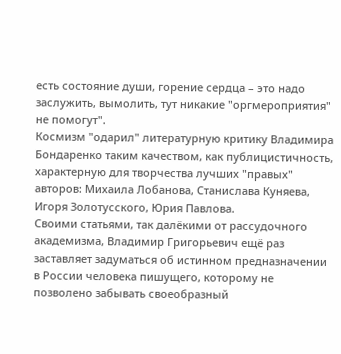есть состояние души, горение сердца – это надо заслужить, вымолить, тут никакие "оргмероприятия" не помогут".
Космизм "одарил" литературную критику Владимира Бондаренко таким качеством, как публицистичность, характерную для творчества лучших "правых" авторов: Михаила Лобанова, Станислава Куняева, Игоря Золотусского, Юрия Павлова.
Своими статьями, так далёкими от рассудочного академизма, Владимир Григорьевич ещё раз заставляет задуматься об истинном предназначении в России человека пишущего, которому не позволено забывать своеобразный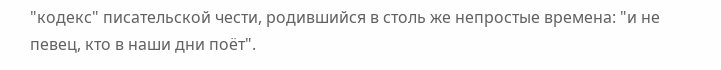"кодекс" писательской чести, родившийся в столь же непростые времена: "и не певец, кто в наши дни поёт".